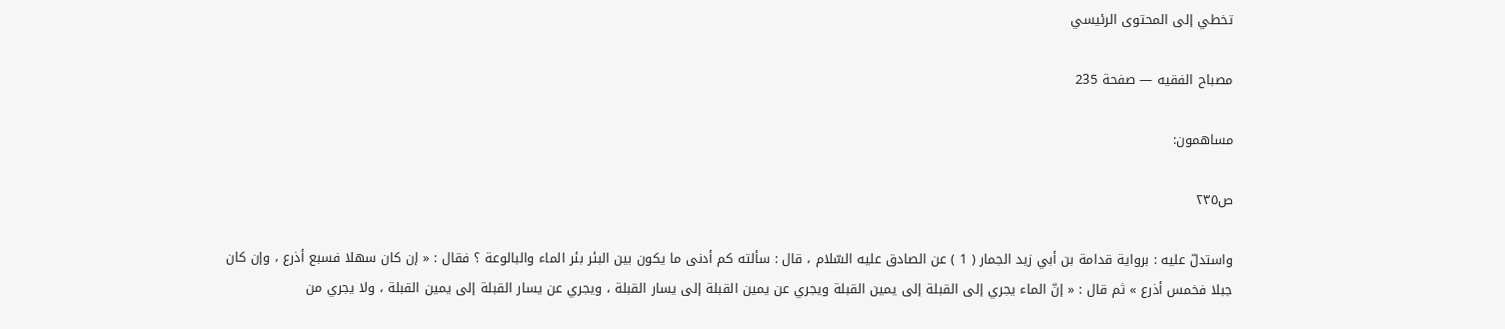تخطي إلى المحتوى الرئيسي

مصباح الفقيه — صفحة 235

مساهمون:

ص٢٣٥

واستدلّ عليه : برواية قدامة بن أبي زيد الجمار ( 1 ) عن الصادق عليه السّلام ، قال : سألته كم أدنى ما يكون بين البئر بئر الماء والبالوعة ؟ فقال : « إن كان سهلا فسبع أذرع ، وإن كان جبلا فخمس أذرع » ثم قال : « إنّ الماء يجري إلى القبلة إلى يمين القبلة ويجري عن يمين القبلة إلى يسار القبلة ، ويجري عن يسار القبلة إلى يمين القبلة ، ولا يجري من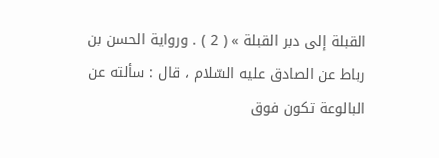القبلة إلى دبر القبلة » ( 2 ) . ورواية الحسن بن رباط عن الصادق عليه السّلام ، قال : سألته عن البالوعة تكون فوق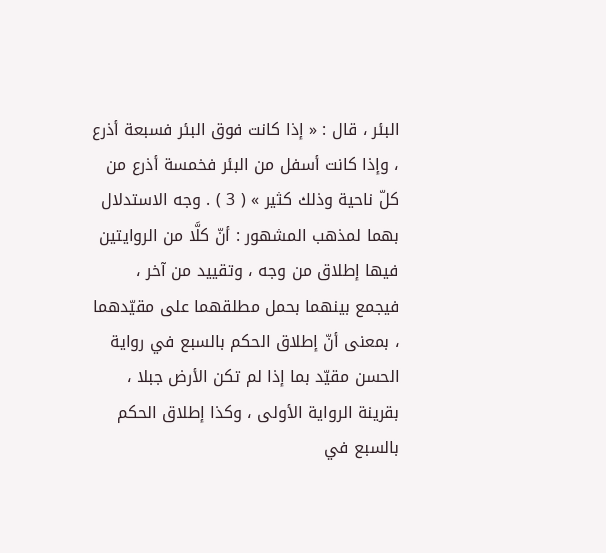البئر ، قال : « إذا كانت فوق البئر فسبعة أذرع ، وإذا كانت أسفل من البئر فخمسة أذرع من كلّ ناحية وذلك كثير » ( 3 ) . وجه الاستدلال بهما لمذهب المشهور : أنّ كلَّا من الروايتين فيها إطلاق من وجه ، وتقييد من آخر ، فيجمع بينهما بحمل مطلقهما على مقيّدهما ، بمعنى أنّ إطلاق الحكم بالسبع في رواية الحسن مقيّد بما إذا لم تكن الأرض جبلا ، بقرينة الرواية الأولى ، وكذا إطلاق الحكم بالسبع في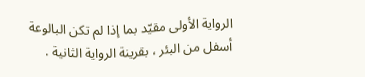الرواية الأولى مقيّد بما إذا لم تكن البالوعة أسفل من البئر ، بقرينة الرواية الثانية .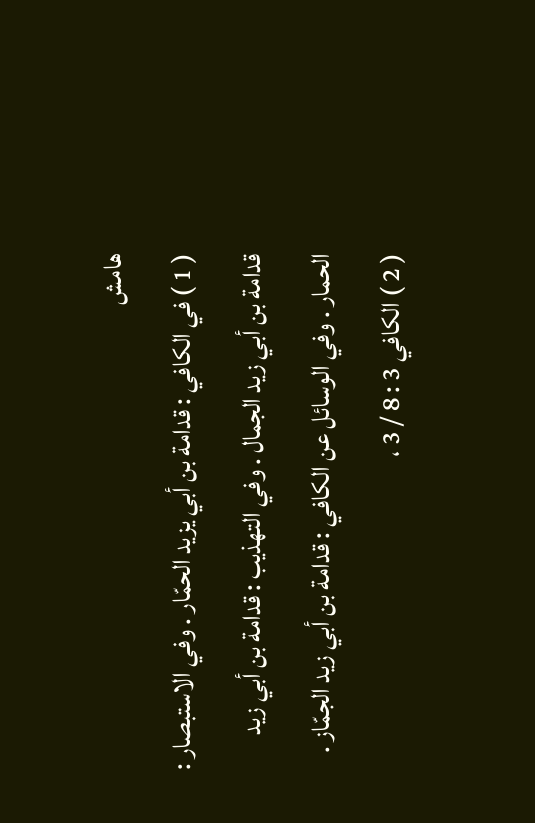هامش
( 1 ) في الكافي : قدامة بن أبي يزيد الحمّار . وفي الاستبصار : قدامة بن أبي زيد الجمال . وفي التهذيب : قدامة بن أبي زيد الحمار . وفي الوسائل عن الكافي : قدامة بن أبي زيد الجمّاز .
( 2 ) الكافي 3 : 8 / 3 ،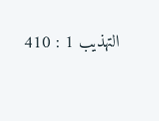التهذيب 1 : 410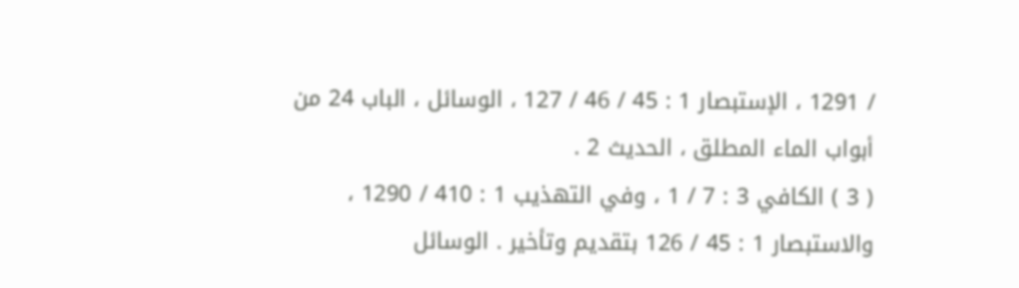/ 1291 ، الإستبصار 1 : 45 / 46 / 127 ، الوسائل ، الباب 24 من أبواب الماء المطلق ، الحديث 2 .
( 3 ) الكافي 3 : 7 / 1 ، وفي التهذيب 1 : 410 / 1290 ، والاستبصار 1 : 45 / 126 بتقديم وتأخير . الوسائل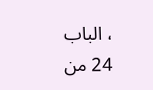، الباب 24 من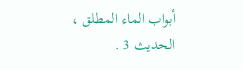أبواب الماء المطلق ، الحديث 3 .